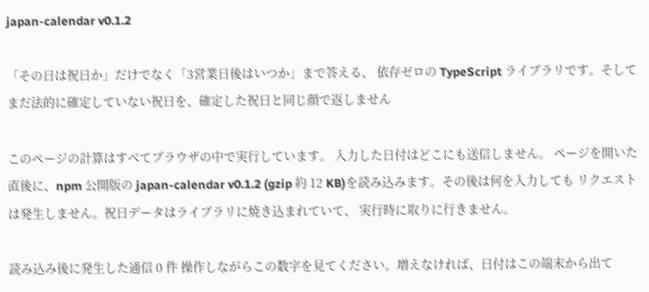japan-calendar v0.1.2

「その日は祝日か」だけでなく「3営業日後はいつか」まで答える、 依存ゼロの TypeScript ライブラリです。そして まだ法的に確定していない祝日を、確定した祝日と同じ顔で返しません

このページの計算はすべてブラウザの中で実行しています。 入力した日付はどこにも送信しません。 ページを開いた直後に、npm 公開版の japan-calendar v0.1.2 (gzip 約 12 KB)を読み込みます。その後は何を入力しても リクエストは発生しません。祝日データはライブラリに焼き込まれていて、 実行時に取りに行きません。

読み込み後に発生した通信 0 件 操作しながらこの数字を見てください。増えなければ、日付はこの端末から出て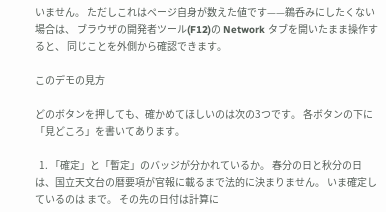いません。 ただしこれはページ自身が数えた値です——鵜呑みにしたくない場合は、 ブラウザの開発者ツール(F12)の Network タブを開いたまま操作すると、 同じことを外側から確認できます。

このデモの見方

どのボタンを押しても、確かめてほしいのは次の3つです。 各ボタンの下に「見どころ」を書いてあります。

  1. 「確定」と「暫定」のバッジが分かれているか。 春分の日と秋分の日は、国立天文台の暦要項が官報に載るまで法的に決まりません。 いま確定しているのは まで。 その先の日付は計算に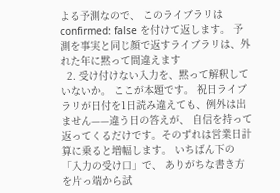よる予測なので、 このライブラリは confirmed: false を付けて返します。 予測を事実と同じ顔で返すライブラリは、外れた年に黙って間違えます
  2. 受け付けない入力を、黙って解釈していないか。 ここが本題です。 祝日ライブラリが日付を1日読み違えても、例外は出ません——違う日の答えが、 自信を持って返ってくるだけです。そのずれは営業日計算に乗ると増幅します。 いちばん下の「入力の受け口」で、 ありがちな書き方を片っ端から試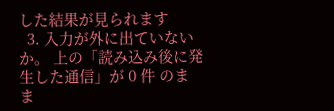した結果が見られます
  3. 入力が外に出ていないか。 上の「読み込み後に発生した通信」が 0 件 のまま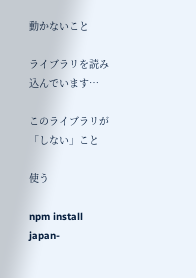動かないこと

ライブラリを読み込んでいます…

このライブラリが「しない」こと

使う

npm install japan-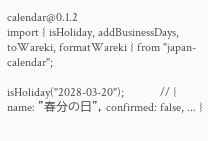calendar@0.1.2
import { isHoliday, addBusinessDays, toWareki, formatWareki } from "japan-calendar";

isHoliday("2028-03-20");            // { name: "春分の日", confirmed: false, ... }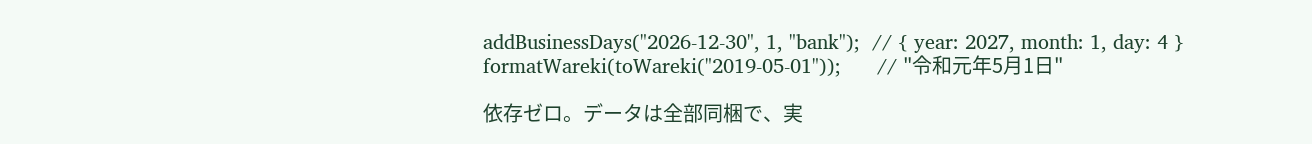addBusinessDays("2026-12-30", 1, "bank");  // { year: 2027, month: 1, day: 4 }
formatWareki(toWareki("2019-05-01"));      // "令和元年5月1日"

依存ゼロ。データは全部同梱で、実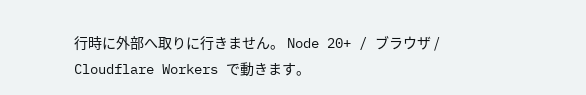行時に外部へ取りに行きません。 Node 20+ / ブラウザ / Cloudflare Workers で動きます。